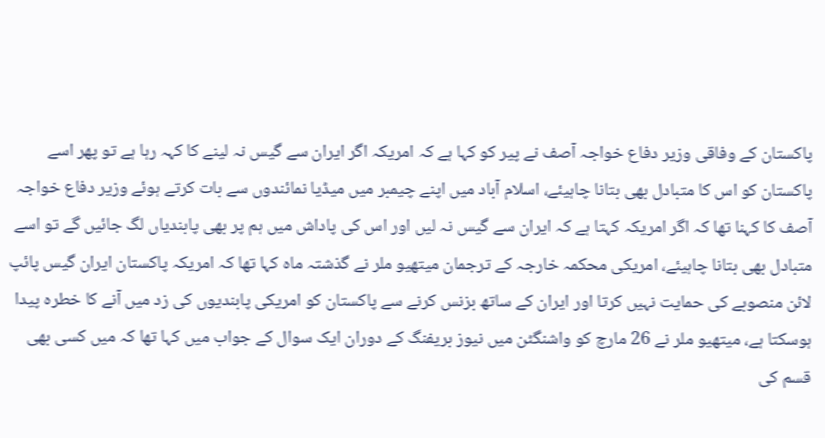پاکستان کے وفاقی وزیر دفاع خواجہ آصف نے پیر کو کہا ہے کہ امریکہ اگر ایران سے گیس نہ لینے کا کہہ رہا ہے تو پھر اسے پاکستان کو اس کا متبادل بھی بتانا چاہیئے، اسلام آباد میں اپنے چیمبر میں میڈیا نمائندوں سے بات کرتے ہوئے وزیر دفاع خواجہ آصف کا کہنا تھا کہ اگر امریکہ کہتا ہے کہ ایران سے گیس نہ لیں اور اس کی پاداش میں ہم پر بھی پابندیاں لگ جائیں گے تو اسے متبادل بھی بتانا چاہیئے، امریکی محکمہ خارجہ کے ترجمان میتھیو ملر نے گذشتہ ماہ کہا تھا کہ امریکہ پاکستان ایران گیس پائپ لائن منصوبے کی حمایت نہیں کرتا اور ایران کے ساتھ بزنس کرنے سے پاکستان کو امریکی پابندیوں کی زد میں آنے کا خطرہ پیدا ہوسکتا ہے، میتھیو ملر نے 26 مارچ کو واشنگٹن میں نیوز بریفنگ کے دوران ایک سوال کے جواب میں کہا تھا کہ میں کسی بھی قسم کی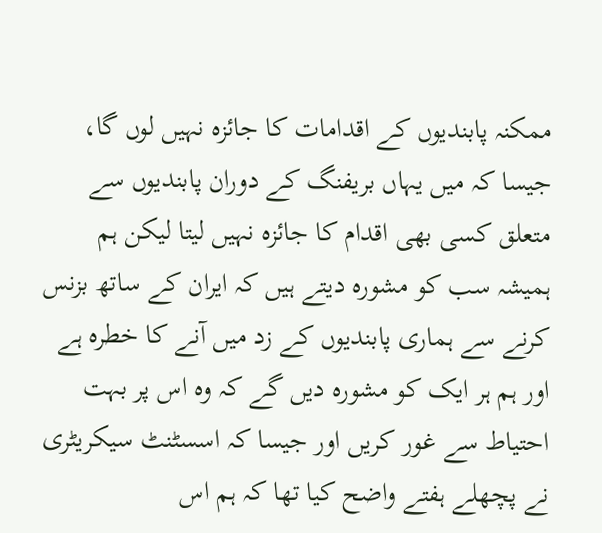ممکنہ پابندیوں کے اقدامات کا جائزہ نہیں لوں گا، جیسا کہ میں یہاں بریفنگ کے دوران پابندیوں سے متعلق کسی بھی اقدام کا جائزہ نہیں لیتا لیکن ہم ہمیشہ سب کو مشورہ دیتے ہیں کہ ایران کے ساتھ بزنس کرنے سے ہماری پابندیوں کے زد میں آنے کا خطرہ ہے اور ہم ہر ایک کو مشورہ دیں گے کہ وہ اس پر بہت احتیاط سے غور کریں اور جیسا کہ اسسٹنٹ سیکریٹری نے پچھلے ہفتے واضح کیا تھا کہ ہم اس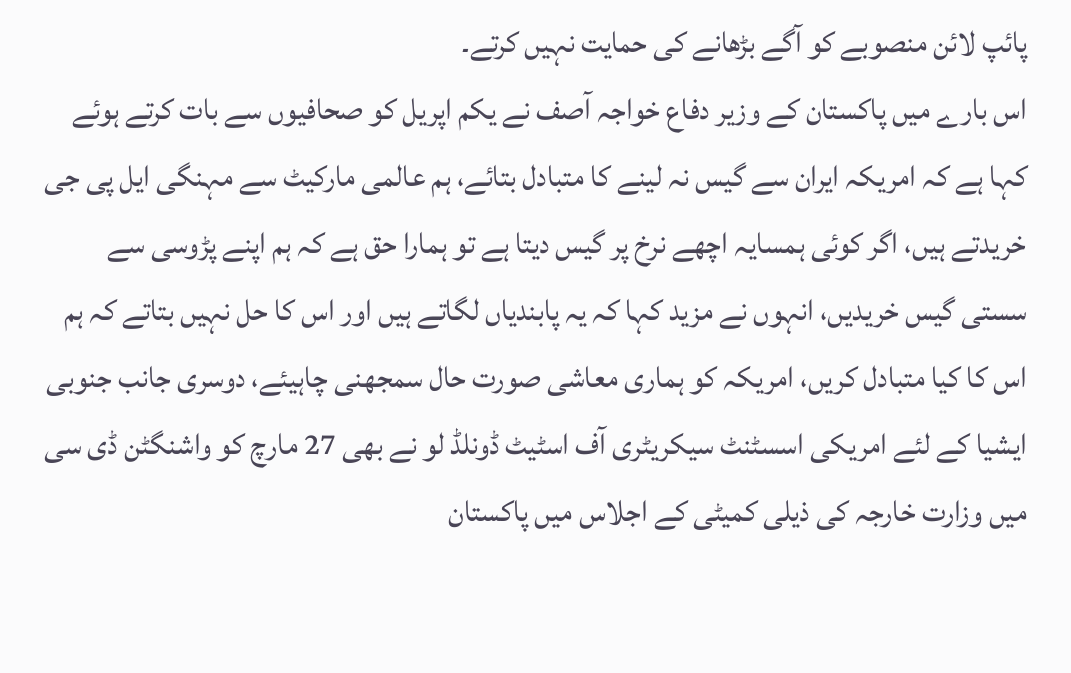پائپ لائن منصوبے کو آگے بڑھانے کی حمایت نہیں کرتے۔
اس بارے میں پاکستان کے وزیر دفاع خواجہ آصف نے یکم اپریل کو صحافیوں سے بات کرتے ہوئے کہا ہے کہ امریکہ ایران سے گیس نہ لینے کا متبادل بتائے، ہم عالمی مارکیٹ سے مہنگی ایل پی جی خریدتے ہیں، اگر کوئی ہمسایہ اچھے نرخ پر گیس دیتا ہے تو ہمارا حق ہے کہ ہم اپنے پڑوسی سے سستی گیس خریدیں، انہوں نے مزید کہا کہ یہ پابندیاں لگاتے ہیں اور اس کا حل نہیں بتاتے کہ ہم اس کا کیا متبادل کریں، امریکہ کو ہماری معاشی صورت حال سمجھنی چاہیئے، دوسری جانب جنوبی ایشیا کے لئے امریکی اسسٹنٹ سیکریٹری آف اسٹیٹ ڈونلڈ لو نے بھی 27 مارچ کو واشنگٹن ڈی سی میں وزارت خارجہ کی ذیلی کمیٹی کے اجلاس میں پاکستان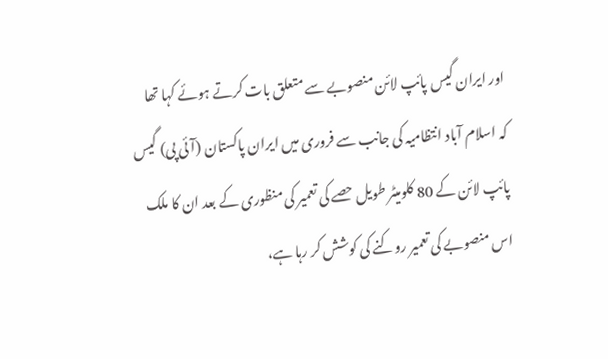اور ایران گیس پائپ لائن منصوبے سے متعلق بات کرتے ہوئے کہا تھا کہ اسلام آباد انتظامیہ کی جانب سے فروری میں ایران پاکستان (آئی پی) گیس پائپ لائن کے 80 کلومیٹر طویل حصے کی تعمیر کی منظوری کے بعد ان کا ملک اس منصوبے کی تعمیر روکنے کی کوشش کر رہا ہے،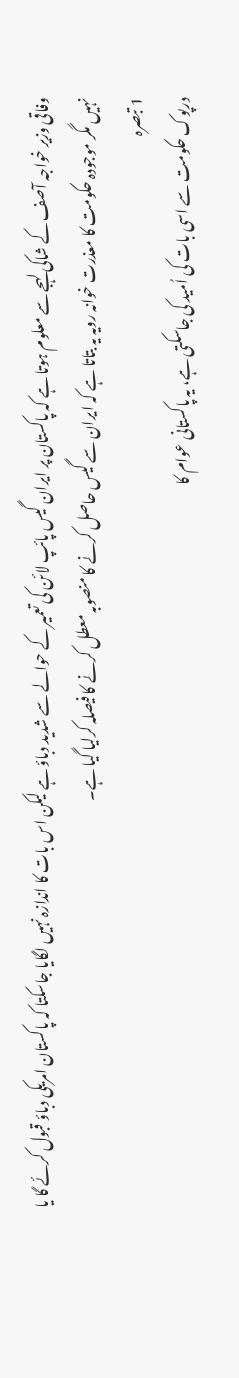وفاقی وزیر خواجہ آصف کے شاکی لہجے سے معلوم ہوتا ہے کہ پاکستان پر ایران گیس پائپ لائن کی تعمیر کے حوالے سے شدید دباؤ ہے لیکن اس بات کا اندازہ نہیں لگایا جاسکتا کہ پاکستان امریکی دباؤ قبول کرئے گا یا نہیں مگر موجودہ حکومت کا معذرت خوانہ رویہ یہ بتاتا ہے کہ ایران سے گیس حاصل کرنے کا منصوبہ معطل کرنے کا فیصلہ کرلیا گیا ہے۔
1 تبصرہ
درپوک حکومت سے اسی بات کی اُمید کی جاسکتی ہے، یہ پاکستانی عوام کا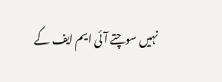نہیں سوچتے آئی ایم ایف کے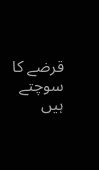قرضے کا سوچتے ہیں